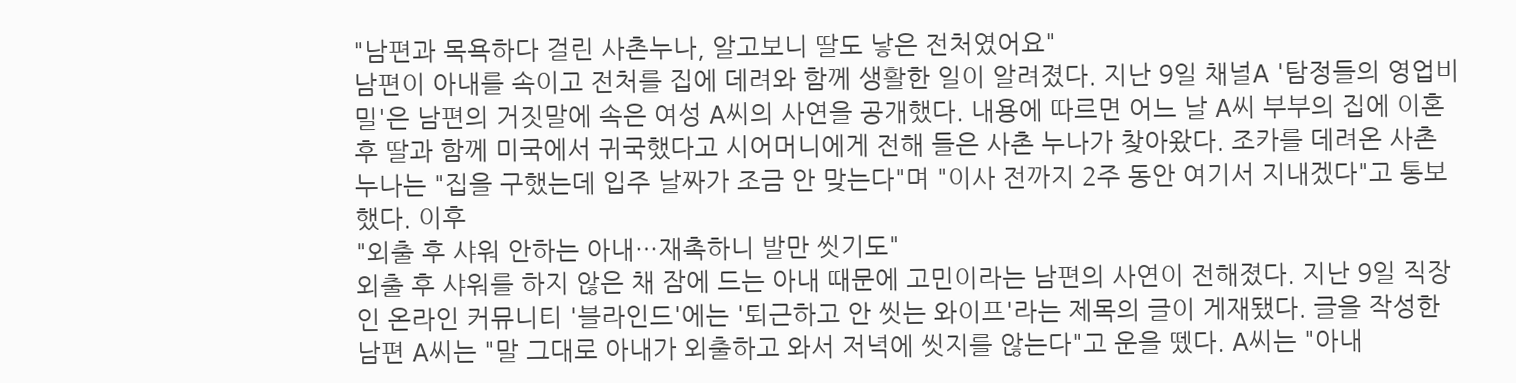"남편과 목욕하다 걸린 사촌누나, 알고보니 딸도 낳은 전처였어요"
남편이 아내를 속이고 전처를 집에 데려와 함께 생활한 일이 알려졌다. 지난 9일 채널A '탐정들의 영업비밀'은 남편의 거짓말에 속은 여성 A씨의 사연을 공개했다. 내용에 따르면 어느 날 A씨 부부의 집에 이혼 후 딸과 함께 미국에서 귀국했다고 시어머니에게 전해 들은 사촌 누나가 찾아왔다. 조카를 데려온 사촌 누나는 "집을 구했는데 입주 날짜가 조금 안 맞는다"며 "이사 전까지 2주 동안 여기서 지내겠다"고 통보했다. 이후
"외출 후 샤워 안하는 아내…재촉하니 발만 씻기도"
외출 후 샤워를 하지 않은 채 잠에 드는 아내 때문에 고민이라는 남편의 사연이 전해졌다. 지난 9일 직장인 온라인 커뮤니티 '블라인드'에는 '퇴근하고 안 씻는 와이프'라는 제목의 글이 게재됐다. 글을 작성한 남편 A씨는 "말 그대로 아내가 외출하고 와서 저녁에 씻지를 않는다"고 운을 뗐다. A씨는 "아내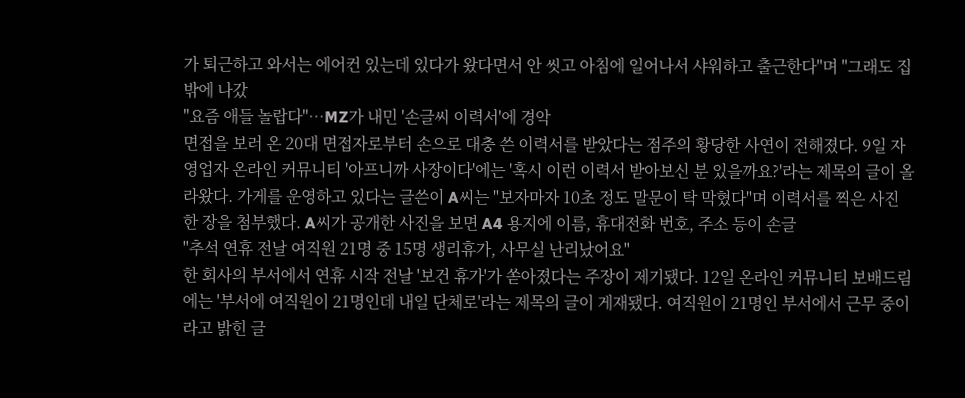가 퇴근하고 와서는 에어컨 있는데 있다가 왔다면서 안 씻고 아침에 일어나서 샤워하고 출근한다"며 "그래도 집 밖에 나갔
"요즘 애들 놀랍다"…MZ가 내민 '손글씨 이력서'에 경악
면접을 보러 온 20대 면접자로부터 손으로 대충 쓴 이력서를 받았다는 점주의 황당한 사연이 전해졌다. 9일 자영업자 온라인 커뮤니티 '아프니까 사장이다'에는 '혹시 이런 이력서 받아보신 분 있을까요?'라는 제목의 글이 올라왔다. 가게를 운영하고 있다는 글쓴이 A씨는 "보자마자 10초 정도 말문이 탁 막혔다"며 이력서를 찍은 사진 한 장을 첨부했다. A씨가 공개한 사진을 보면 A4 용지에 이름, 휴대전화 번호, 주소 등이 손글
"추석 연휴 전날 여직원 21명 중 15명 생리휴가, 사무실 난리났어요"
한 회사의 부서에서 연휴 시작 전날 '보건 휴가'가 쏟아졌다는 주장이 제기됐다. 12일 온라인 커뮤니티 보배드림에는 '부서에 여직원이 21명인데 내일 단체로'라는 제목의 글이 게재됐다. 여직원이 21명인 부서에서 근무 중이라고 밝힌 글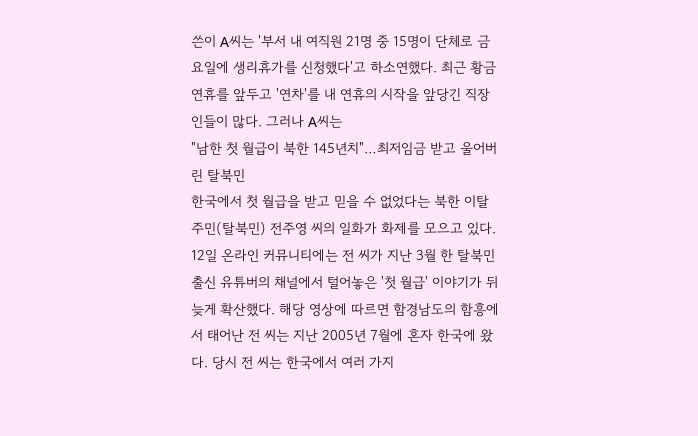쓴이 A씨는 '부서 내 여직원 21명 중 15명이 단체로 금요일에 생리휴가를 신청했다'고 하소연했다. 최근 황금연휴를 앞두고 '연차'를 내 연휴의 시작을 앞당긴 직장인들이 많다. 그러나 A씨는
"남한 첫 월급이 북한 145년치"…최저임금 받고 울어버린 탈북민
한국에서 첫 월급을 받고 믿을 수 없었다는 북한 이탈 주민(탈북민) 전주영 씨의 일화가 화제를 모으고 있다. 12일 온라인 커뮤니티에는 전 씨가 지난 3월 한 탈북민 출신 유튜버의 채널에서 털어놓은 '첫 월급' 이야기가 뒤늦게 확산했다. 해당 영상에 따르면 함경남도의 함흥에서 태어난 전 씨는 지난 2005년 7월에 혼자 한국에 왔다. 당시 전 씨는 한국에서 여러 가지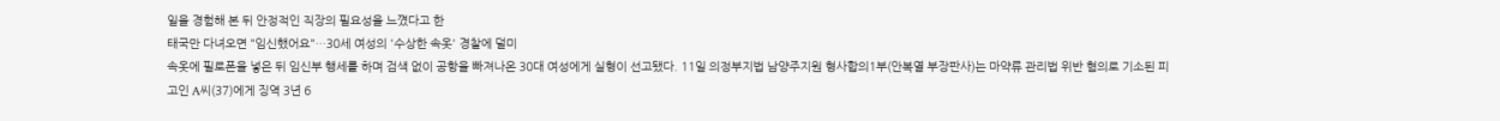일을 경험해 본 뒤 안정적인 직장의 필요성을 느꼈다고 한
태국만 다녀오면 "임신했어요"…30세 여성의 '수상한 속옷' 경찰에 덜미
속옷에 필로폰을 넣은 뒤 임신부 행세를 하며 검색 없이 공항을 빠져나온 30대 여성에게 실형이 선고됐다. 11일 의정부지법 남양주지원 형사합의1부(안복열 부장판사)는 마약류 관리법 위반 혐의로 기소된 피고인 A씨(37)에게 징역 3년 6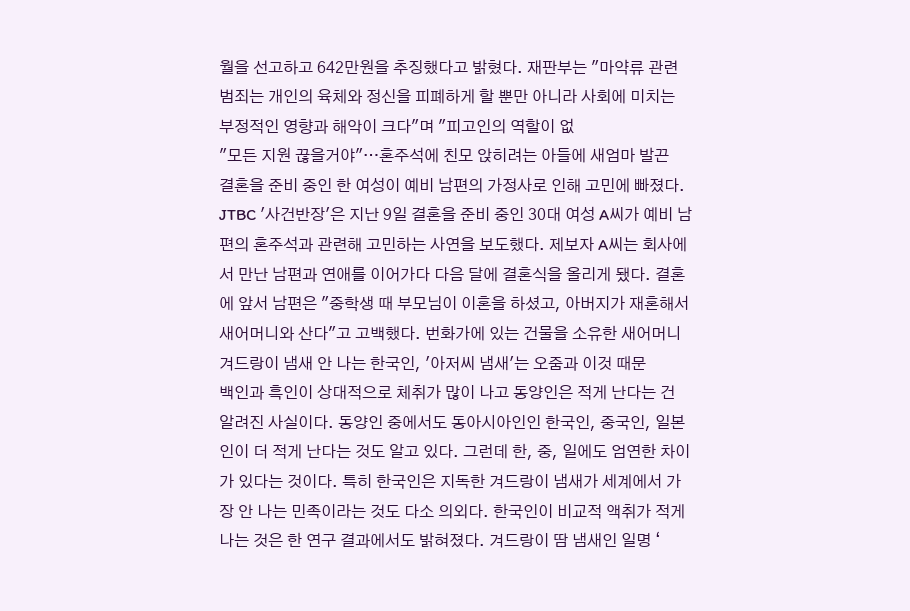월을 선고하고 642만원을 추징했다고 밝혔다. 재판부는 "마약류 관련 범죄는 개인의 육체와 정신을 피폐하게 할 뿐만 아니라 사회에 미치는 부정적인 영향과 해악이 크다"며 "피고인의 역할이 없
"모든 지원 끊을거야"…혼주석에 친모 앉히려는 아들에 새엄마 발끈
결혼을 준비 중인 한 여성이 예비 남편의 가정사로 인해 고민에 빠졌다. JTBC '사건반장'은 지난 9일 결혼을 준비 중인 30대 여성 A씨가 예비 남편의 혼주석과 관련해 고민하는 사연을 보도했다. 제보자 A씨는 회사에서 만난 남편과 연애를 이어가다 다음 달에 결혼식을 올리게 됐다. 결혼에 앞서 남편은 "중학생 때 부모님이 이혼을 하셨고, 아버지가 재혼해서 새어머니와 산다"고 고백했다. 번화가에 있는 건물을 소유한 새어머니
겨드랑이 냄새 안 나는 한국인, '아저씨 냄새'는 오줌과 이것 때문
백인과 흑인이 상대적으로 체취가 많이 나고 동양인은 적게 난다는 건 알려진 사실이다. 동양인 중에서도 동아시아인인 한국인, 중국인, 일본인이 더 적게 난다는 것도 알고 있다. 그런데 한, 중, 일에도 엄연한 차이가 있다는 것이다. 특히 한국인은 지독한 겨드랑이 냄새가 세계에서 가장 안 나는 민족이라는 것도 다소 의외다. 한국인이 비교적 액취가 적게 나는 것은 한 연구 결과에서도 밝혀졌다. 겨드랑이 땀 냄새인 일명 ‘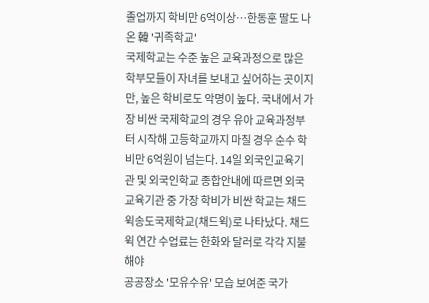졸업까지 학비만 6억이상…한동훈 딸도 나온 韓 '귀족학교'
국제학교는 수준 높은 교육과정으로 많은 학부모들이 자녀를 보내고 싶어하는 곳이지만, 높은 학비로도 악명이 높다. 국내에서 가장 비싼 국제학교의 경우 유아 교육과정부터 시작해 고등학교까지 마칠 경우 순수 학비만 6억원이 넘는다. 14일 외국인교육기관 및 외국인학교 종합안내에 따르면 외국교육기관 중 가장 학비가 비싼 학교는 채드윅송도국제학교(채드윅)로 나타났다. 채드윅 연간 수업료는 한화와 달러로 각각 지불해야
공공장소 '모유수유' 모습 보여준 국가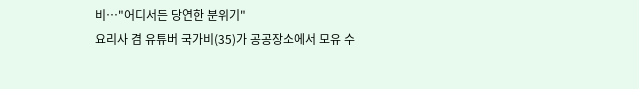비…"어디서든 당연한 분위기"
요리사 겸 유튜버 국가비(35)가 공공장소에서 모유 수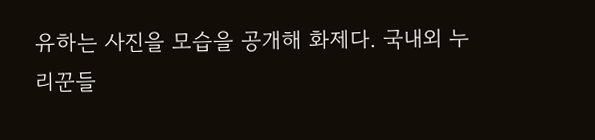유하는 사진을 모습을 공개해 화제다. 국내외 누리꾼들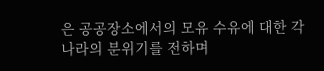은 공공장소에서의 모유 수유에 대한 각 나라의 분위기를 전하며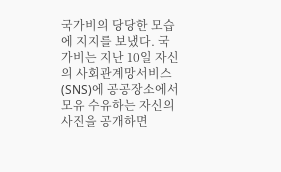국가비의 당당한 모습에 지지를 보냈다. 국가비는 지난 10일 자신의 사회관계망서비스(SNS)에 공공장소에서 모유 수유하는 자신의 사진을 공개하면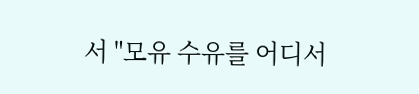서 "모유 수유를 어디서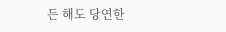든 해도 당연한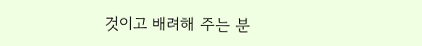것이고 배려해 주는 분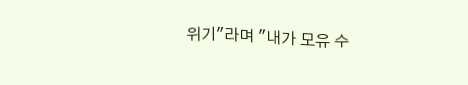위기"라며 "내가 모유 수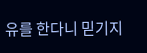유를 한다니 믿기지